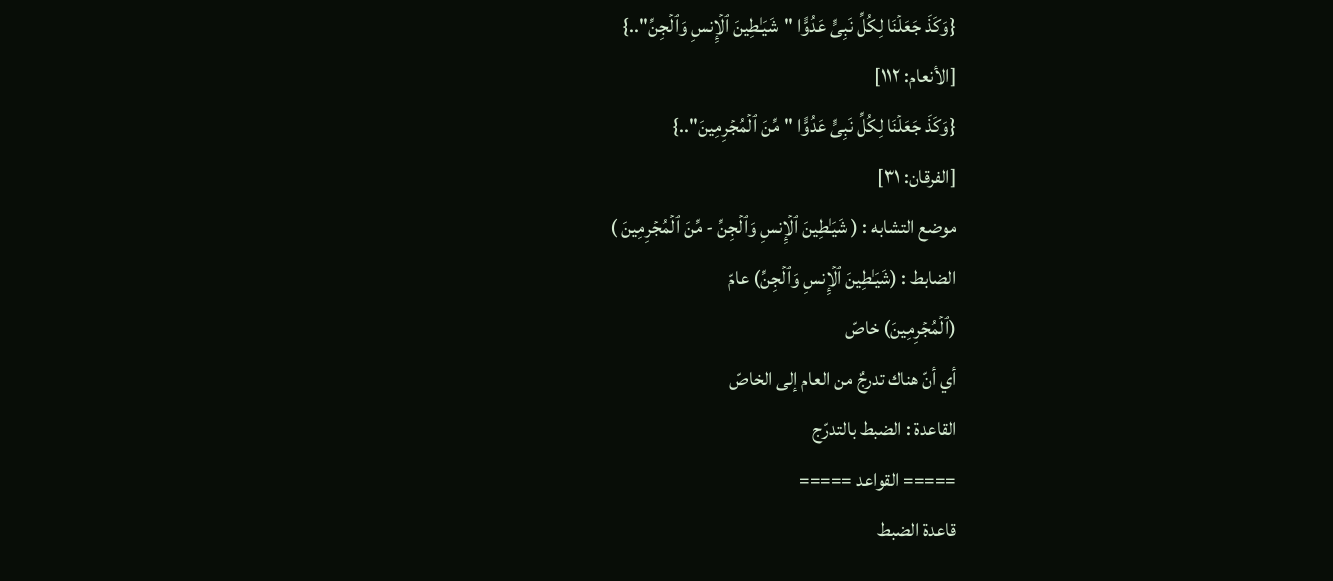{وَكَذَ جَعَلۡنَا لِكُلِّ نَبِیٍّ عَدُوًّا "شَیَـٰطِینَ ٱلۡإِنسِ وَٱلۡجِنِّ"..}
[الأنعام: ١١٢]
{وَكَذَ جَعَلۡنَا لِكُلِّ نَبِیٍّ عَدُوًّا "مِّنَ ٱلۡمُجۡرِمِینَ"..}
[الفرقان: ٣١]
موضع التشابه : ( شَیَـٰطِینَ ٱلۡإِنسِ وَٱلۡجِنِّ - مِّنَ ٱلۡمُجۡرِمِینَ )
الضابط : (شَیَـٰطِینَ ٱلۡإِنسِ وَٱلۡجِنِّ) عامّ
(ٱلۡمُجۡرِمِینَ) خاصّ
أي أنّ هناك تدرجٌ من العام إلى الخاصّ
القاعدة : الضبط بالتدرّج
===== القواعد =====
قاعدة الضبط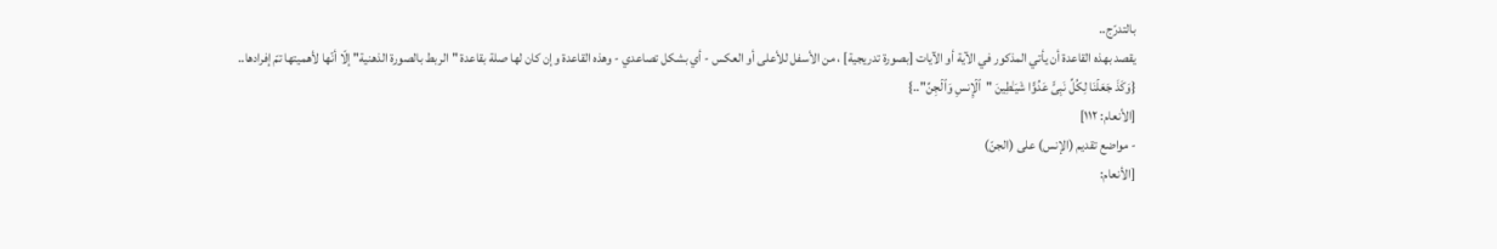بالتدرّج..
يقصد بهذه القاعدة أن يأتي المذكور في الآية أو الآيات [بصورة تدريجية] ، من الأسفل للأعلى أو العكس - أي بشكل تصاعدي - وهذه القاعدة وإن كان لها صلة بقاعدة "الربط بالصورة الذهنية" إلّا أنّها لأهميتها تمّ إفرادها..
{وَكَذَ جَعَلۡنَا لِكُلِّ نَبِیٍّ عَدُوًّا شَیَـٰطِینَ "ٱلۡإِنسِ وَٱلۡجِنِّ"..}
[الأنعام: ١١٢]
- مواضع تقديم (الإنس) على (الجنّ)
[الأنعام: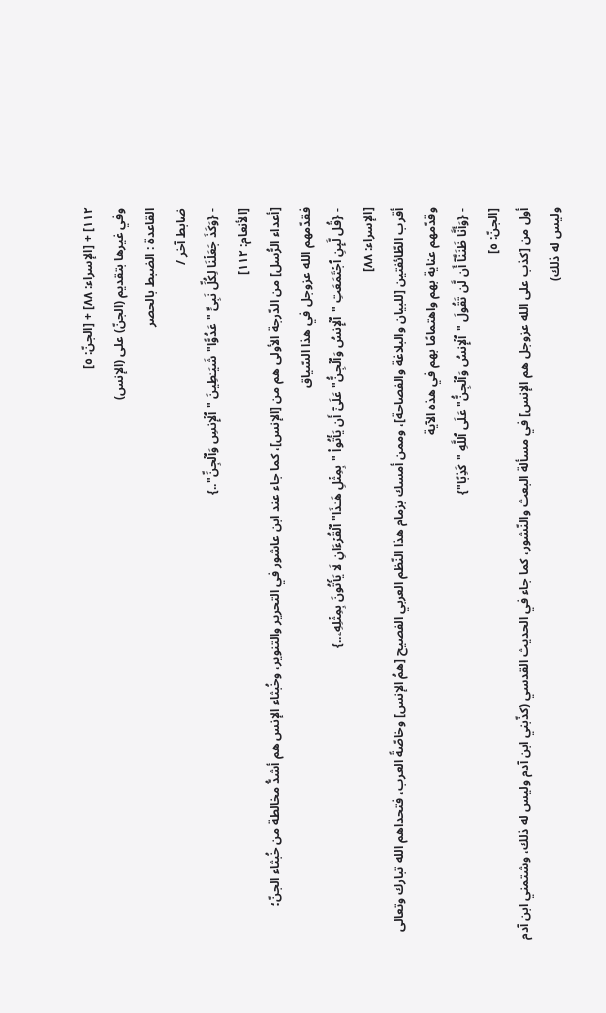١١٢] + [الإسراء: ٨٨] + [الجنّ: ٥]
وفي غيرها بتقديم (الجنّ) على (الإنس)
القاعدة : الضبط بالحصر
ضابط آخر /
- {وَكَذَ جَعَلۡنَا لِكُلِّ نَبِیٍّ "عَدُوًّا" شَیَـٰطِینَ "ٱلۡإِنسِ وَٱلۡجِنِّ"..}
[الأنعام: ١١٢]
[أعداء الرُّسل] من الدّرجة الأولى هم من [الإنس]، كما جاء عند ابن عاشور في التحرير والتنوير، وخُبثاء الإنس هم أشدُّ مخالطة من خُبثاء الجنّ؛ فقدّمهم الله عزوجل في هذا السّياق
- {قُل لَّىِٕنِ ٱجۡتَمَعَتِ "ٱلۡإِنسُ وَٱلۡجِنُّ" عَلَىٰۤ أَن یَأۡتُوا۟ "بِمِثۡلِ هَـٰذَا" ٱلۡقُرۡءَانِ لَا یَأۡتُونَ بِمِثۡلِهِۦ..}
[الإسراء: ٨٨]
أقرب الطّائفتين [للبيان والبلاغة والفصاحة]، وممن أمسك بزمام هذا النّظم العربي الفصيح [همُ الإنس] وخاصّةً العرب، فتحداهم الله تبارك وتعالى وقدّمهم عناية بهم واهتمامًا بهم في هذه الآية
- {وَأَنَّا ظَنَنَّاۤ أَن لَّن تَقُولَ "ٱلۡإِنسُ وَٱلۡجِنُّ" عَلَى ٱللَّهِ "كَذِبًا"}
[الجنّ: ٥]
أول من [كذب على الله عزوجل هم الإنس] في مسألة البعث والنّشور، كما جاء في الحديث القدسي (كذّبني ابن آدم وليس له ذلك، وشتمني ابن آدم وليس له ذلك)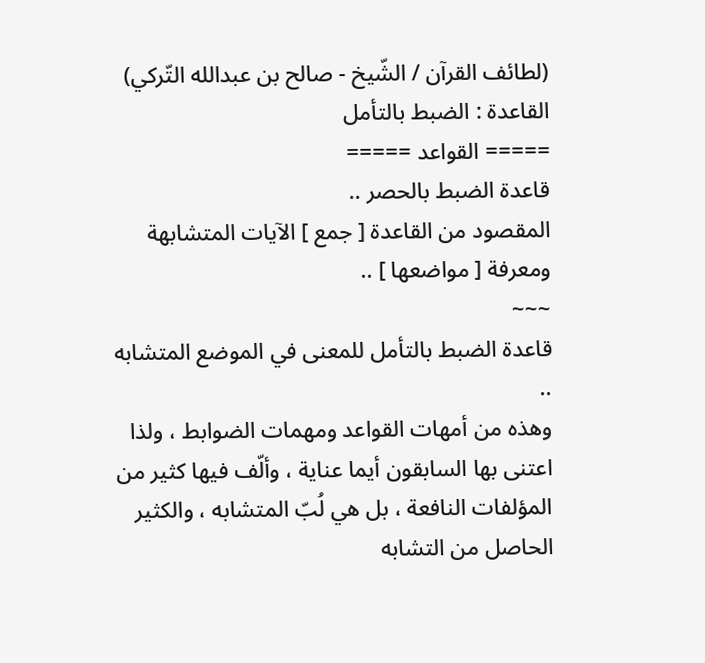(لطائف القرآن / الشّيخ - صالح بن عبدالله التّركي)
القاعدة : الضبط بالتأمل
===== القواعد =====
قاعدة الضبط بالحصر ..
المقصود من القاعدة [ جمع ] الآيات المتشابهة ومعرفة [ مواضعها ] ..
~~~
قاعدة الضبط بالتأمل للمعنى في الموضع المتشابه ..
وهذه من أمهات القواعد ومهمات الضوابط ، ولذا اعتنى بها السابقون أيما عناية ، وألّف فيها كثير من المؤلفات النافعة ، بل هي لُبّ المتشابه ، والكثير الحاصل من التشابه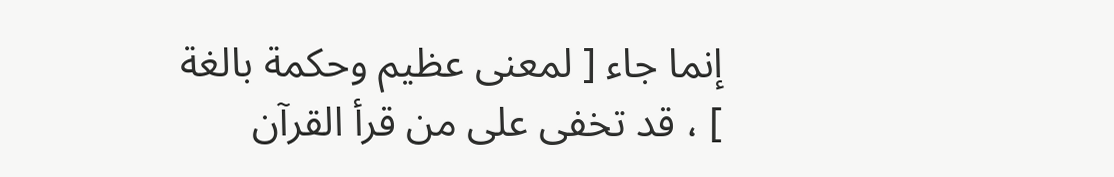إنما جاء [ لمعنى عظيم وحكمة بالغة ] ، قد تخفى على من قرأ القرآن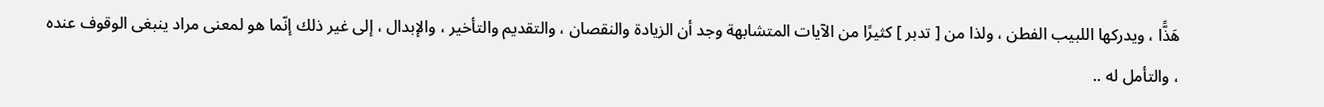هَذًّا ، ويدركها اللبيب الفطن ، ولذا من [ تدبر ] كثيرًا من الآيات المتشابهة وجد أن الزيادة والنقصان ، والتقديم والتأخير ، والإبدال ، إلى غير ذلك إنّما هو لمعنى مراد ينبغى الوقوف عنده ، والتأمل له ..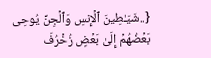{..شَیَـٰطِینَ ٱلۡإِنسِ وَٱلۡجِنِّ یُوحِی بَعۡضُهُمۡ إِلَىٰ بَعۡضٍ زُخۡرُفَ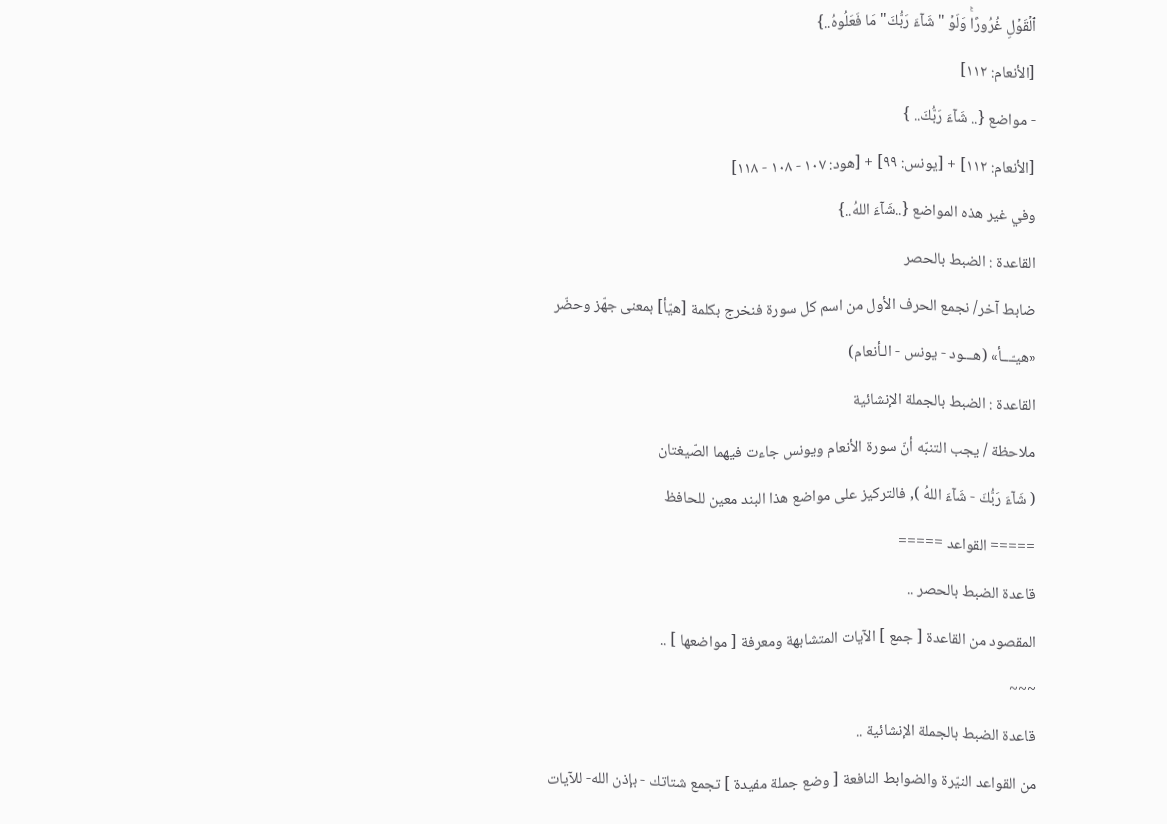ٱلۡقَوۡلِ غُرُورًاۚ وَلَوۡ "شَاۤءَ رَبُّكَ" مَا فَعَلُوهُ..}
[الأنعام: ١١٢]
- مواضع {.. شَاۤءَ رَبُّكَ.. }
[الأنعام: ١١٢] + [يونس: ٩٩] + [هود: ١٠٧ - ١٠٨ - ١١٨]
وفي غير هذه المواضع {..شَاۤءَ اللهُ..}
القاعدة : الضبط بالحصر
ضابط آخر/ نجمع الحرف الأول من اسم كل سورة فنخرج بكلمة [هيّأ] بمعنى جهّز وحضّر
«هيـّـــأ» (هـــود - يونس - الـأنعام)
القاعدة : الضبط بالجملة الإنشائية
ملاحظة / يجب التنبّه أنّ سورة الأنعام ويونس جاءت فيهما الصّيغتان
( شَاۤءَ رَبُّكَ - شَاۤءَ اللهُ ), فالتركيز على مواضع هذا البند معين للحافظ
===== القواعد =====
قاعدة الضبط بالحصر ..
المقصود من القاعدة [ جمع ] الآيات المتشابهة ومعرفة [ مواضعها ] ..
~~~
قاعدة الضبط بالجملة الإنشائية ..
من القواعد النيّرة والضوابط النافعة [ وضع جملة مفيدة ] تجمع شتاتك - بإذن الله- للآيات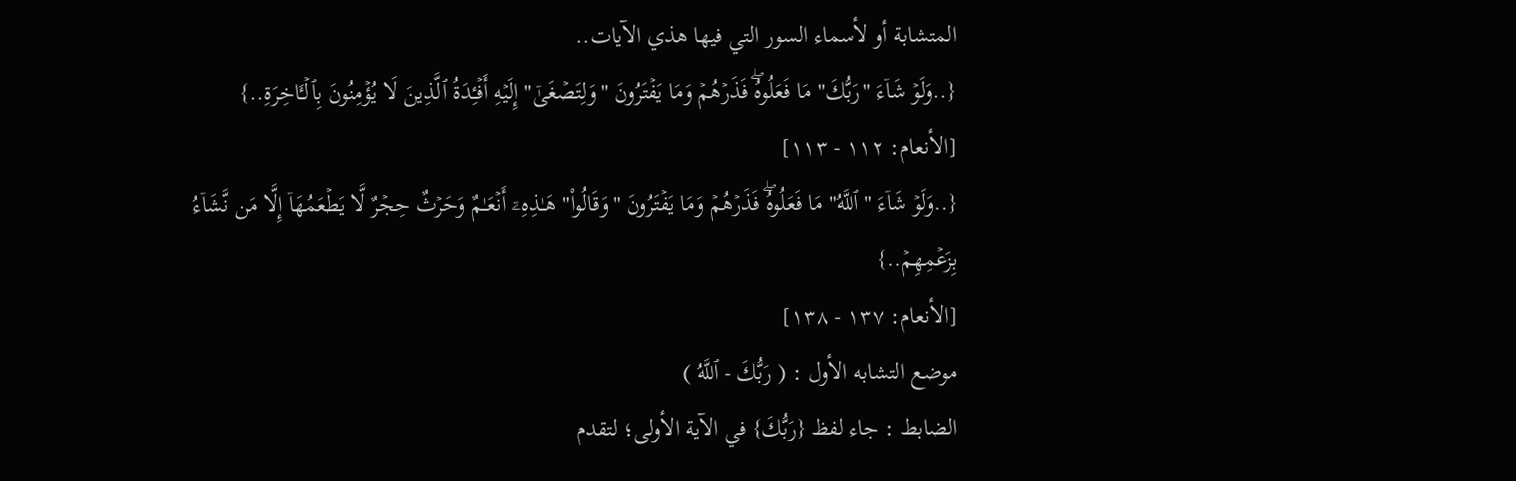المتشابة أو لأسماء السور التي فيها هذي الآيات..
{..وَلَوۡ شَاۤءَ "رَبُّكَ" مَا فَعَلُوهُۖ فَذَرۡهُمۡ وَمَا یَفۡتَرُونَ "وَلِتَصۡغَىٰۤ" إِلَیۡهِ أَفۡـِٔدَةُ ٱلَّذِینَ لَا یُؤۡمِنُونَ بِٱلۡـَٔاخِرَةِ..}
[الأنعام: ١١٢ - ١١٣]
{..وَلَوۡ شَاۤءَ "ٱللَّهُ" مَا فَعَلُوهُۖ فَذَرۡهُمۡ وَمَا یَفۡتَرُونَ "وَقَالُوا۟" هَـٰذِهِۦۤ أَنۡعَـٰمٌ وَحَرۡثٌ حِجۡرٌ لَّا یَطۡعَمُهَاۤ إِلَّا مَن نَّشَاۤءُ بِزَعۡمِهِمۡ..}
[الأنعام: ١٣٧ - ١٣٨]
موضع التشابه الأول : ( رَبُّكَ - ٱللَّهُ )
الضابط : جاء لفظ {رَبُّكَ} في الآية الأولى؛ لتقدم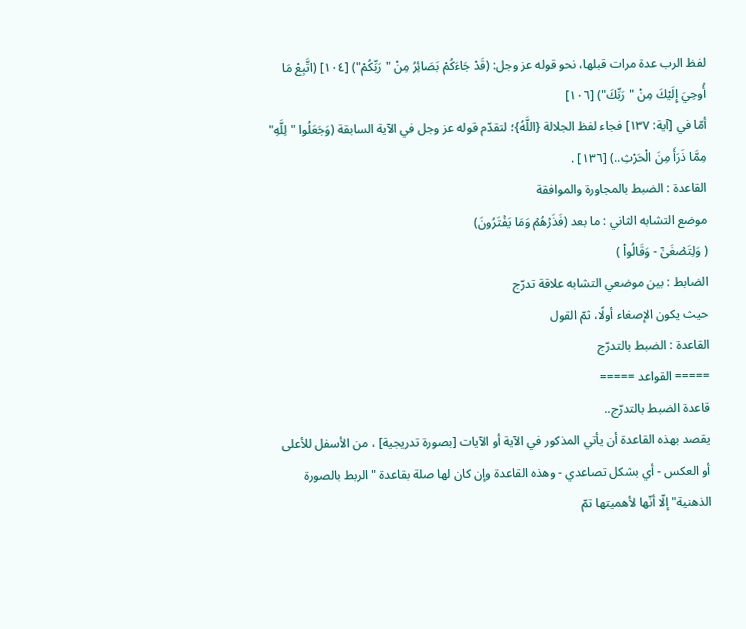لفظ الرب عدة مرات قبلها، نحو قوله عز وجل: (قَدْ جَاءَكُمْ بَصَائِرُ مِنْ "رَبِّكُمْ") [١٠٤] (اتَّبِعْ مَا أُوحِيَ إِلَيْكَ مِنْ "رَبِّكَ") [١٠٦]
أمّا في [آية: ١٣٧] فجاء لفظ الجلالة {اللَّهُ}؛ لتقدّم قوله عز وجل في الآية السابقة (وَجَعَلُوا "لِلَّهِ" مِمَّا ذَرَأَ مِنَ الْحَرْثِ..) [١٣٦] .
القاعدة : الضبط بالمجاورة والموافقة
موضع التشابه الثاني : ما بعد (فَذَرۡهُمۡ وَمَا یَفۡتَرُونَ)
( وَلِتَصۡغَىٰۤ - وَقَالُوا۟ )
الضابط : بين موضعي التشابه علاقة تدرّج
حيث يكون الإصغاء أولًا، ثمّ القول
القاعدة : الضبط بالتدرّج
===== القواعد =====
قاعدة الضبط بالتدرّج..
يقصد بهذه القاعدة أن يأتي المذكور في الآية أو الآيات [بصورة تدريجية] ، من الأسفل للأعلى أو العكس - أي بشكل تصاعدي - وهذه القاعدة وإن كان لها صلة بقاعدة "الربط بالصورة الذهنية" إلّا أنّها لأهميتها تمّ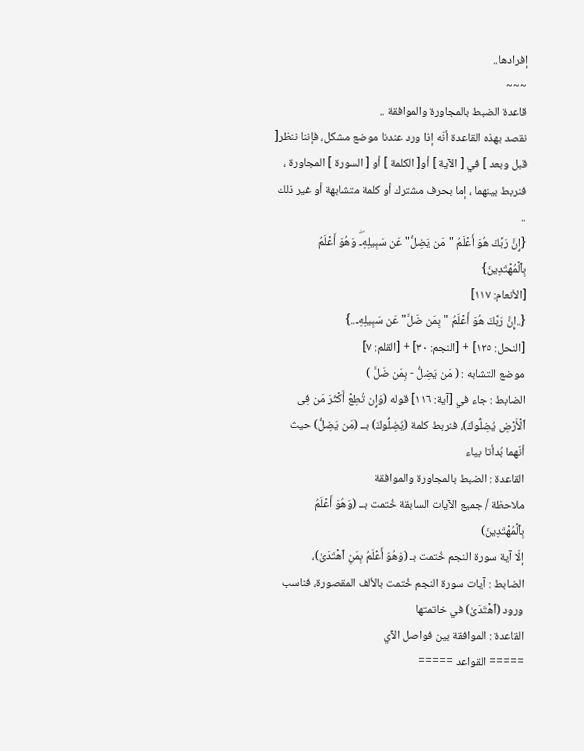إفرادها..
~~~
قاعدة الضبط بالمجاورة والموافقة ..
نقصد بهذه القاعدة أنّه إذا ورد عندنا موضع مشكل، فإننا ننظر[ قبل وبعد ] في [ الآية ] أو[ الكلمة ] أو [ السورة ] المجاورة ، فنربط بينهما ، إما بحرف مشترك أو كلمة متشابهة أو غير ذلك ..
{إِنَّ رَبَّكَ هُوَ أَعۡلَمُ "مَن یَضِلُّ" عَن سَبِیلِهِۦۖ وَهُوَ أَعۡلَمُ بِٱلۡمُهۡتَدِینَ}
[الأنعام: ١١٧]
{..إِنَّ رَبَّكَ هُوَ أَعۡلَمُ "بِمَن ضَلَّ" عَن سَبِیلِهِۦ..}
[النحل: ١٢٥] + [النجم: ٣٠] + [القلم: ٧]
موضع التشابه : ( مَن یَضِلُّ - بِمَن ضَلَّ )
الضابط : جاء في [آية: ١١٦] قوله (وَإِن تُطِعۡ أَكۡثَرَ مَن فِی ٱلۡأَرۡضِ یُضِلُّوكَ)، فنربط كلمة (یُضِلُّوكَ) بــ (مَن یَضِلُّ) حيث أنّهما بُدأتا بياء
القاعدة : الضبط بالمجاورة والموافقة
ملاحظة / جميع الآيات السابقة خُتمت بــ (وَهُوَ أَعۡلَمُ بِٱلۡمُهۡتَدِینَ)
إلّا آية سورة النجم خُتمت بـ (وَهُوَ أَعۡلَمُ بِمَنِ ٱهۡتَدَىٰ)،
الضابط : آيات سورة النجم خُتمت بالألف المقصورة، فناسب ورود (ٱهۡتَدَىٰ) في خاتمتها
القاعدة : الموافقة بين فواصل الآي
===== القواعد =====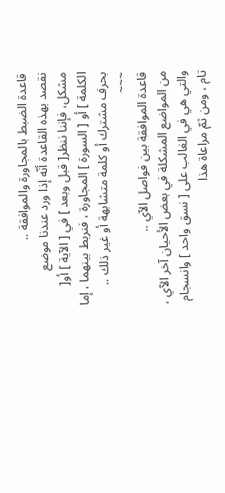قاعدة الضبط بالمجاورة والموافقة ..
نقصد بهذه القاعدة أنّه إذا ورد عندنا موضع مشكل، فإننا ننظر[ قبل وبعد ] في [ الآية ] أو[ الكلمة ] أو [ السورة ] المجاورة ، فنربط بينهما ، إما بحرف مشترك أو كلمة متشابهة أو غير ذلك ..
~~~
قاعدة الموافقة بين فواصل الآي ..
من المواضع المشكلة في بعض الأحيان آخر الآي ، والتي هي في الغالب على [ نسق واحد ] وانسجام تام ، ومن ثمّ مراعاة هذا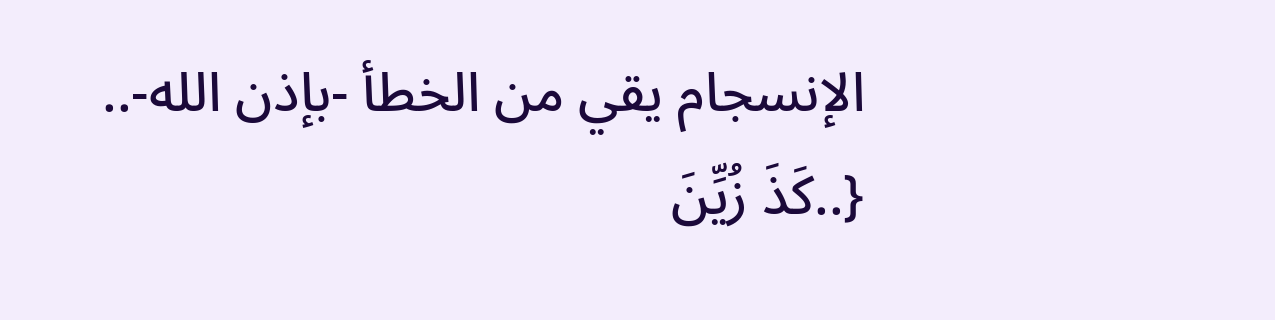الإنسجام يقي من الخطأ -بإذن الله-..
{..كَذَ زُیِّنَ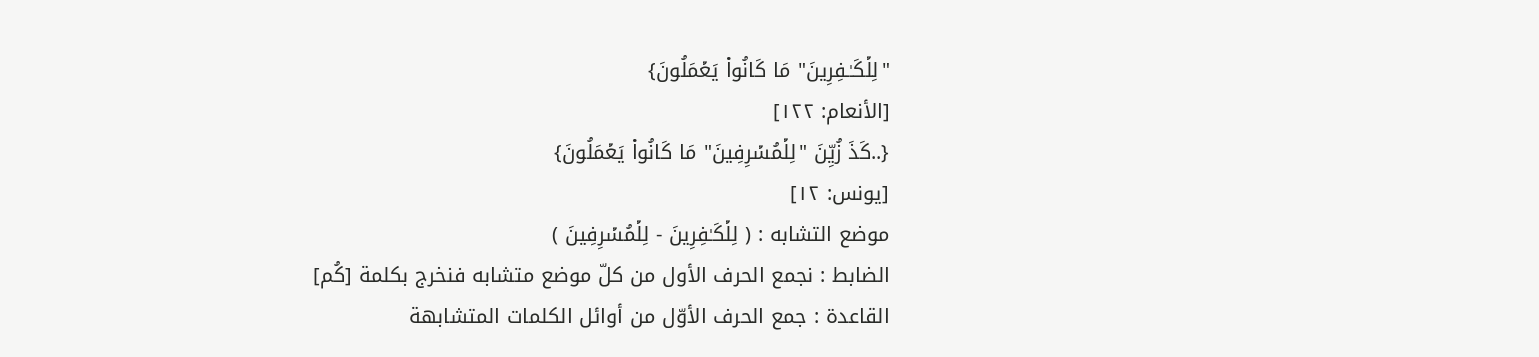"لِلۡكَـٰـفِرِینَ" مَا كَانُوا۟ یَعۡمَلُونَ}
[الأنعام: ١٢٢]
{..كَذَ زُیِّنَ "لِلۡمُسۡرِفِینَ" مَا كَانُوا۟ یَعۡمَلُونَ}
[يونس: ١٢]
موضع التشابه : ( لِلۡكَـٰفِرِینَ - لِلۡمُسۡرِفِینَ )
الضابط : نجمع الحرف الأول من كلّ موضع متشابه فنخرج بكلمة [كُم]
القاعدة : جمع الحرف الأوّل من أوائل الكلمات المتشابهة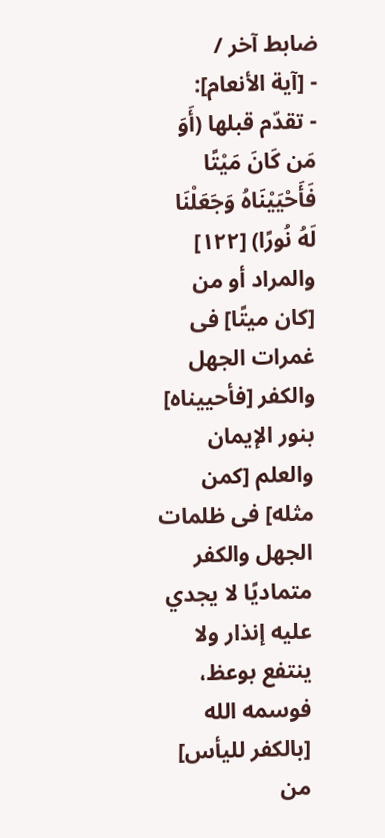ضابط آخر /
- [آية الأنعام]:
- تقدّم قبلها (أَوَ مَن كَانَ مَيْتًا فَأَحْيَيْنَاهُ وَجَعَلْنَا لَهُ نُورًا) [١٢٢]
والمراد أو من [كان ميتًا] فى غمرات الجهل والكفر [فأحييناه] بنور الإيمان والعلم [كمن مثله] فى ظلمات الجهل والكفر متماديًا لا يجدي عليه إنذار ولا ينتفع بوعظ، فوسمه الله [بالكفر لليأس] من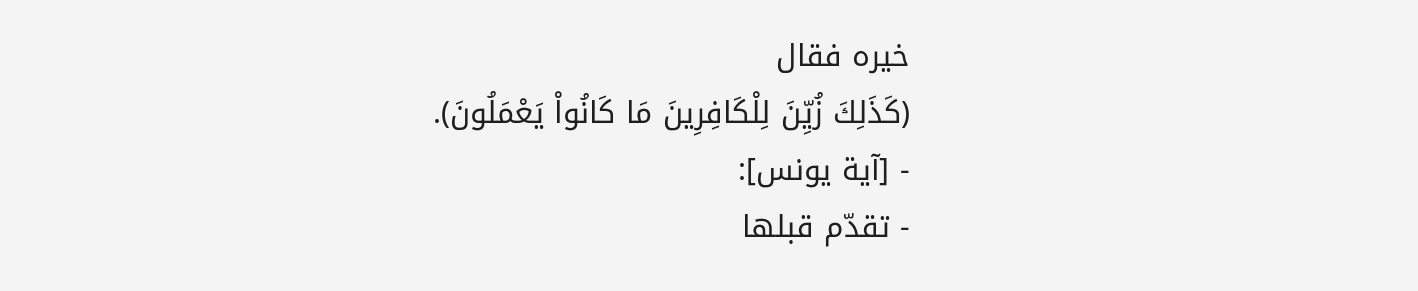خيره فقال
(كَذَلِكَ زُيِّنَ لِلْكَافِرِينَ مَا كَانُواْ يَعْمَلُونَ).
- [آية يونس]:
- تقدّم قبلها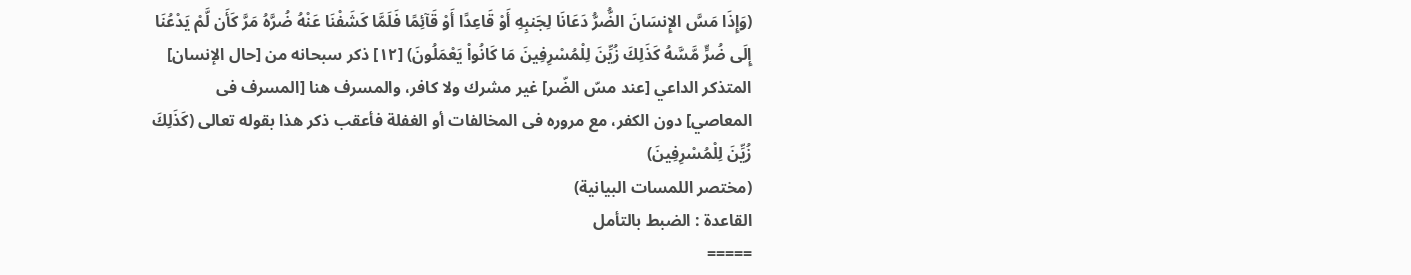(وَإِذَا مَسَّ الإِنسَانَ الضُّرُّ دَعَانَا لِجَنبِهِ أَوْ قَاعِدًا أَوْ قَآئِمًا فَلَمَّا كَشَفْنَا عَنْهُ ضُرَّهُ مَرَّ كَأَن لَّمْ يَدْعُنَا إِلَى ضُرٍّ مَّسَّهُ كَذَلِكَ زُيِّنَ لِلْمُسْرِفِينَ مَا كَانُواْ يَعْمَلُونَ) [١٢] ذكر سبحانه من [حال الإنسان] المتذكر الداعي [عند مسّ الضّر] غير مشرك ولا كافر، والمسرف هنا [المسرف فى المعاصي] دون الكفر، مع مروره فى المخالفات أو الغفلة فأعقب ذكر هذا بقوله تعالى (كَذَلِكَ زُيِّنَ لِلْمُسْرِفِينَ)
(مختصر اللمسات البيانية)
القاعدة : الضبط بالتأمل
=====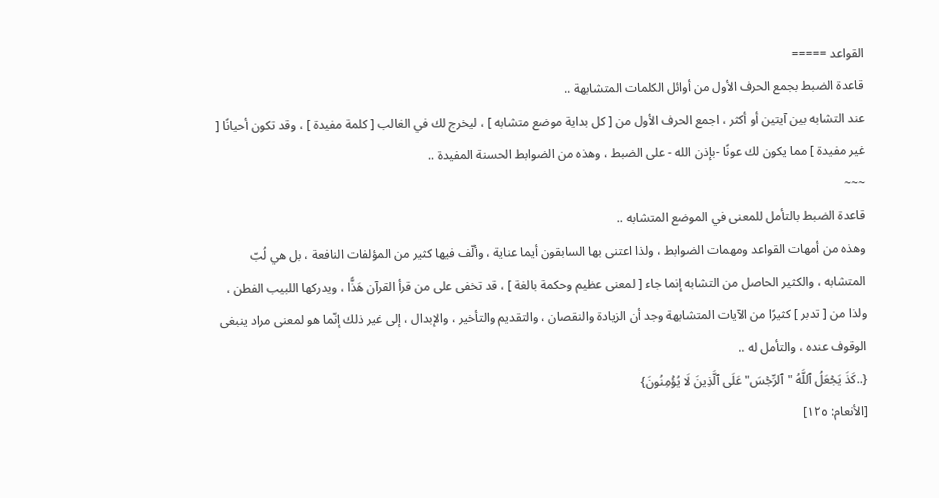القواعد =====
قاعدة الضبط بجمع الحرف الأول من أوائل الكلمات المتشابهة ..
عند التشابه بين آيتين أو أكثر ، اجمع الحرف الأول من [ كل بداية موضع متشابه ] ، ليخرج لك في الغالب [ كلمة مفيدة ] ، وقد تكون أحيانًا [ غير مفيدة ] مما يكون لك عونًا -بإذن الله - على الضبط ، وهذه من الضوابط الحسنة المفيدة ..
~~~
قاعدة الضبط بالتأمل للمعنى في الموضع المتشابه ..
وهذه من أمهات القواعد ومهمات الضوابط ، ولذا اعتنى بها السابقون أيما عناية ، وألّف فيها كثير من المؤلفات النافعة ، بل هي لُبّ المتشابه ، والكثير الحاصل من التشابه إنما جاء [ لمعنى عظيم وحكمة بالغة ] ، قد تخفى على من قرأ القرآن هَذًّا ، ويدركها اللبيب الفطن ، ولذا من [ تدبر ] كثيرًا من الآيات المتشابهة وجد أن الزيادة والنقصان ، والتقديم والتأخير ، والإبدال ، إلى غير ذلك إنّما هو لمعنى مراد ينبغى الوقوف عنده ، والتأمل له ..
{..كَذَ یَجۡعَلُ ٱللَّهُ "ٱلرِّجۡسَ" عَلَى ٱلَّذِینَ لَا یُؤۡمِنُونَ}
[الأنعام: ١٢٥]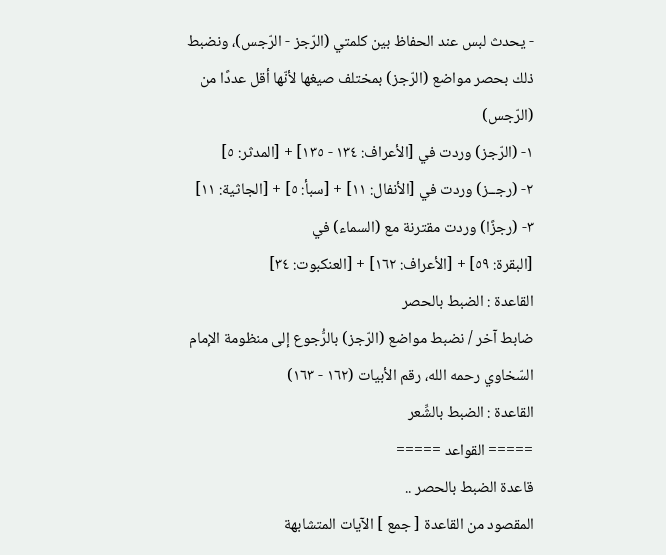- يحدث لبس عند الحفاظ بين كلمتي (الرّجز - الرّجس)، ونضبط ذلك بحصر مواضع (الرّجز) بمختلف صيغها لأنّها أقل عددًا من (الرّجس)
١- (الرّجز) وردت في [الأعراف: ١٣٤ - ١٣٥] + [المدثر: ٥]
٢- (رجــز) وردت في [الأنفال: ١١] + [سبأ: ٥] + [الجاثية: ١١]
٣- (رجزًا) وردت مقترنة مع (السماء) في
[البقرة: ٥٩] + [الأعراف: ١٦٢] + [العنكبوت: ٣٤]
القاعدة : الضبط بالحصر
ضابط آخر / نضبط مواضع (الرّجز) بالرُّجوع إلى منظومة الإمام السّخاوي رحمه الله، رقم الأبيات (١٦٢ - ١٦٣)
القاعدة : الضبط بالشِّعر
===== القواعد =====
قاعدة الضبط بالحصر ..
المقصود من القاعدة [ جمع ] الآيات المتشابهة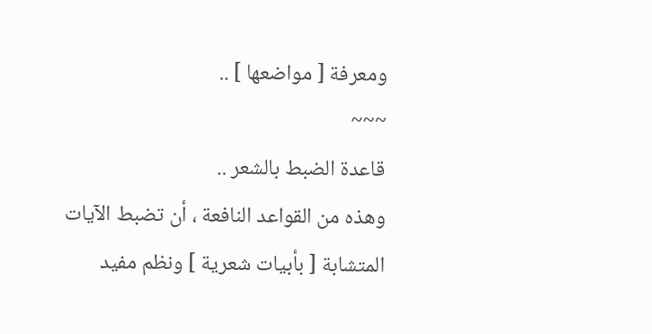ومعرفة [ مواضعها ] ..
~~~
قاعدة الضبط بالشعر ..
وهذه من القواعد النافعة ، أن تضبط الآيات المتشابة [ بأبيات شعرية ] ونظم مفيد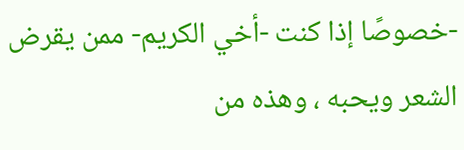-خصوصًا إذا كنت -أخي الكريم- ممن يقرض الشعر ويحبه ، وهذه من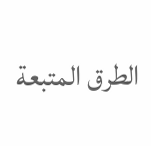الطرق المتبعة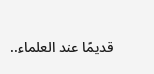قديمًا عند العلماء..